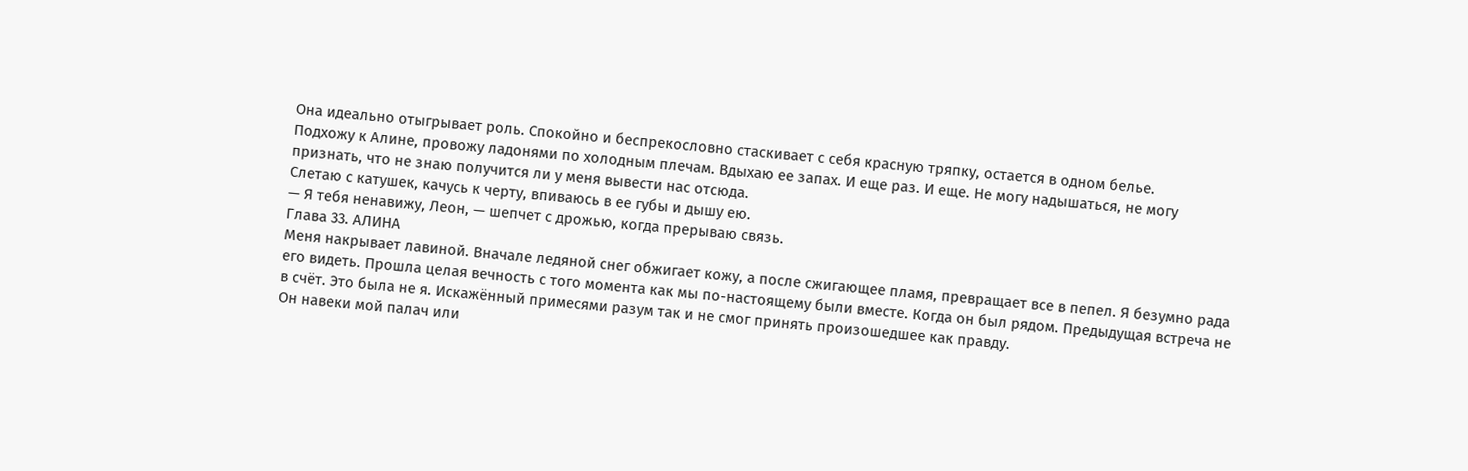Она идеально отыгрывает роль. Спокойно и беспрекословно стаскивает с себя красную тряпку, остается в одном белье.
Подхожу к Алине, провожу ладонями по холодным плечам. Вдыхаю ее запах. И еще раз. И еще. Не могу надышаться, не могу признать, что не знаю получится ли у меня вывести нас отсюда.
Слетаю с катушек, качусь к черту, впиваюсь в ее губы и дышу ею.
— Я тебя ненавижу, Леон, — шепчет с дрожью, когда прерываю связь.
Глава 33. АЛИНА
Меня накрывает лавиной. Вначале ледяной снег обжигает кожу, а после сжигающее пламя, превращает все в пепел. Я безумно рада его видеть. Прошла целая вечность с того момента как мы по-настоящему были вместе. Когда он был рядом. Предыдущая встреча не в счёт. Это была не я. Искажённый примесями разум так и не смог принять произошедшее как правду.
Он навеки мой палач или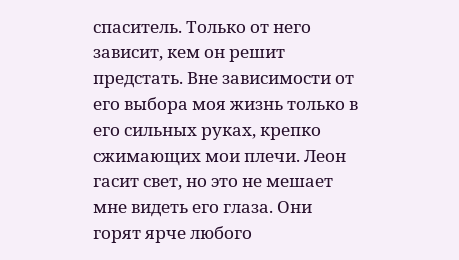спаситель. Только от него зависит, кем он решит предстать. Вне зависимости от его выбора моя жизнь только в его сильных руках, крепко сжимающих мои плечи. Леон гасит свет, но это не мешает мне видеть его глаза. Они горят ярче любого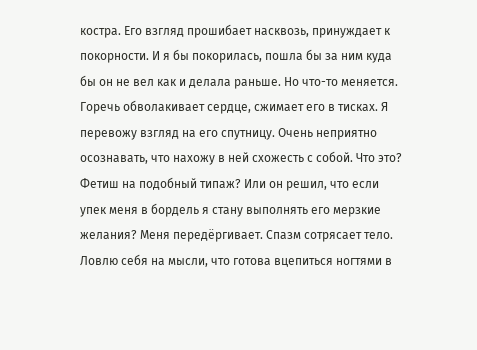костра. Его взгляд прошибает насквозь, принуждает к покорности. И я бы покорилась, пошла бы за ним куда бы он не вел как и делала раньше. Но что-то меняется. Горечь обволакивает сердце, сжимает его в тисках. Я перевожу взгляд на его спутницу. Очень неприятно осознавать, что нахожу в ней схожесть с собой. Что это? Фетиш на подобный типаж? Или он решил, что если упек меня в бордель я стану выполнять его мерзкие желания? Меня передёргивает. Спазм сотрясает тело. Ловлю себя на мысли, что готова вцепиться ногтями в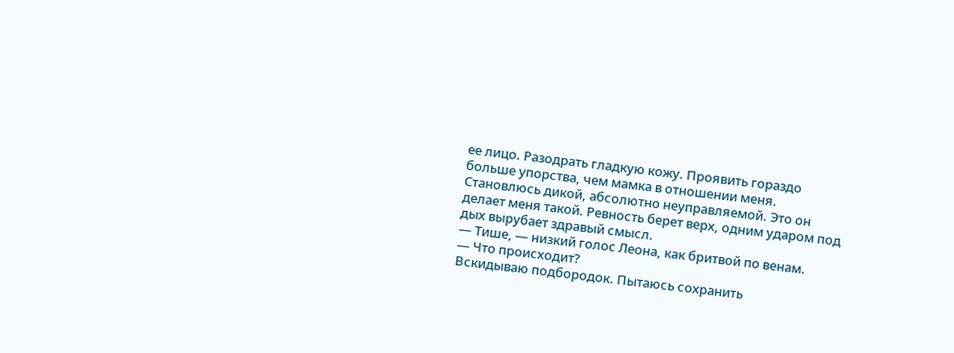ее лицо. Разодрать гладкую кожу. Проявить гораздо больше упорства, чем мамка в отношении меня. Становлюсь дикой, абсолютно неуправляемой. Это он делает меня такой. Ревность берет верх, одним ударом под дых вырубает здравый смысл.
— Тише, — низкий голос Леона, как бритвой по венам.
— Что происходит?
Вскидываю подбородок. Пытаюсь сохранить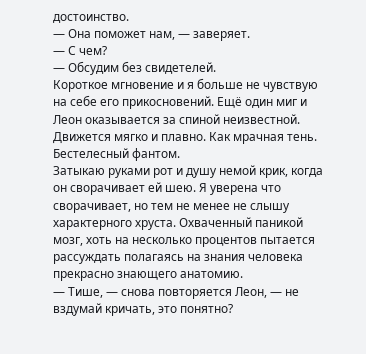достоинство.
— Она поможет нам, — заверяет.
— С чем?
— Обсудим без свидетелей.
Короткое мгновение и я больше не чувствую на себе его прикосновений. Ещё один миг и Леон оказывается за спиной неизвестной. Движется мягко и плавно. Как мрачная тень. Бестелесный фантом.
Затыкаю руками рот и душу немой крик, когда он сворачивает ей шею. Я уверена что сворачивает, но тем не менее не слышу характерного хруста. Охваченный паникой мозг, хоть на несколько процентов пытается рассуждать полагаясь на знания человека прекрасно знающего анатомию.
— Тише, — снова повторяется Леон, — не вздумай кричать, это понятно?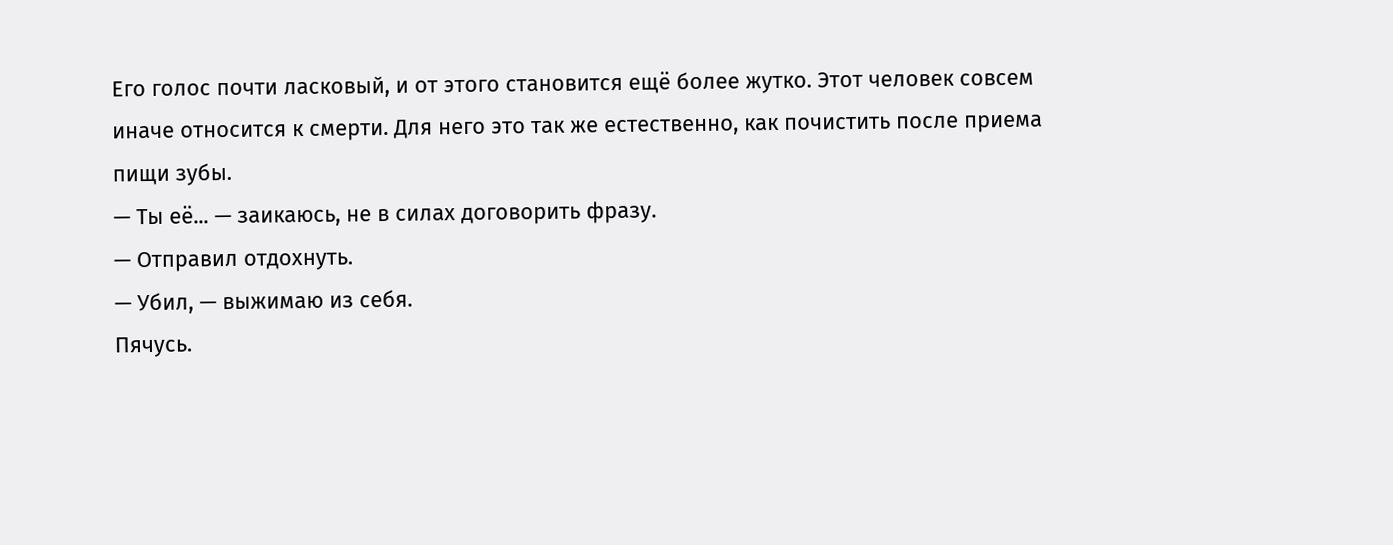Его голос почти ласковый, и от этого становится ещё более жутко. Этот человек совсем иначе относится к смерти. Для него это так же естественно, как почистить после приема пищи зубы.
— Ты её... — заикаюсь, не в силах договорить фразу.
— Отправил отдохнуть.
— Убил, — выжимаю из себя.
Пячусь.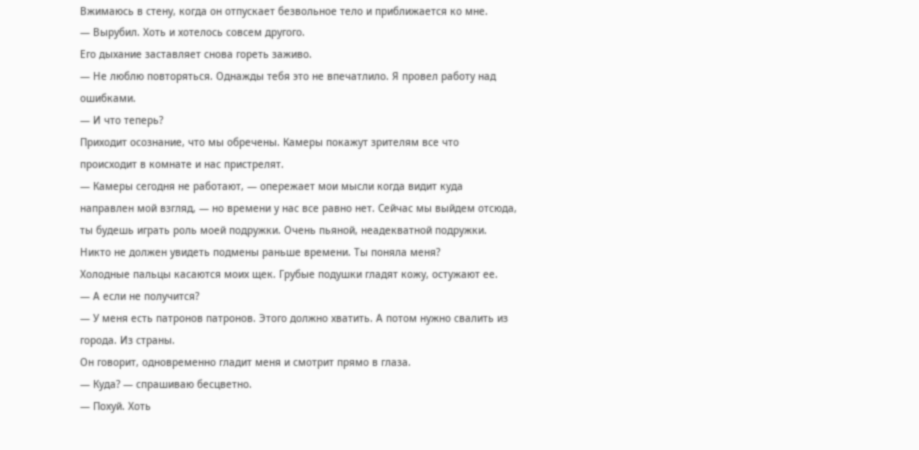Вжимаюсь в стену, когда он отпускает безвольное тело и приближается ко мне.
— Вырубил. Хоть и хотелось совсем другого.
Его дыхание заставляет снова гореть заживо.
— Не люблю повторяться. Однажды тебя это не впечатлило. Я провел работу над ошибками.
— И что теперь?
Приходит осознание, что мы обречены. Камеры покажут зрителям все что происходит в комнате и нас пристрелят.
— Камеры сегодня не работают, — опережает мои мысли когда видит куда направлен мой взгляд, — но времени у нас все равно нет. Сейчас мы выйдем отсюда, ты будешь играть роль моей подружки. Очень пьяной, неадекватной подружки. Никто не должен увидеть подмены раньше времени. Ты поняла меня?
Холодные пальцы касаются моих щек. Грубые подушки гладят кожу, остужают ее.
— А если не получится?
— У меня есть патронов патронов. Этого должно хватить. А потом нужно свалить из города. Из страны.
Он говорит, одновременно гладит меня и смотрит прямо в глаза.
— Куда? — спрашиваю бесцветно.
— Похуй. Хоть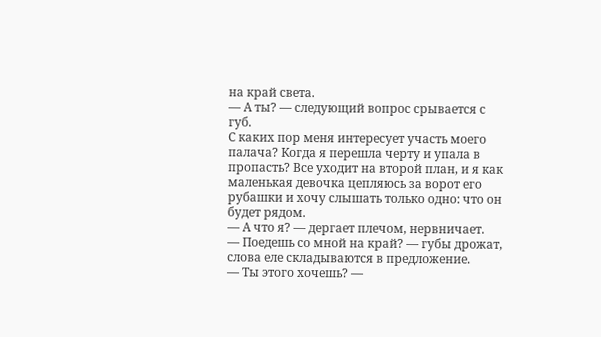на край света.
— А ты? — следующий вопрос срывается с губ.
С каких пор меня интересует участь моего палача? Когда я перешла черту и упала в пропасть? Все уходит на второй план, и я как маленькая девочка цепляюсь за ворот его рубашки и хочу слышать только одно: что он будет рядом.
— А что я? — дергает плечом, нервничает.
— Поедешь со мной на край? — губы дрожат, слова еле складываются в предложение.
— Ты этого хочешь? —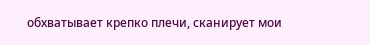обхватывает крепко плечи, сканирует мои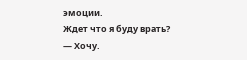эмоции.
Ждет что я буду врать?
— Хочу.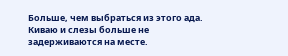Больше, чем выбраться из этого ада.
Киваю и слезы больше не задерживаются на месте.